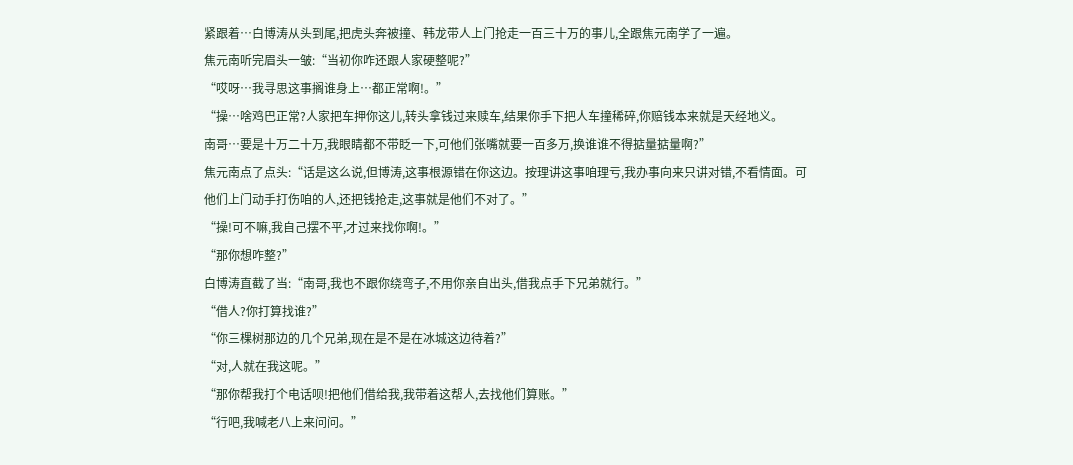紧跟着…白博涛从头到尾,把虎头奔被撞、韩龙带人上门抢走一百三十万的事儿,全跟焦元南学了一遍。
焦元南听完眉头一皱:“当初你咋还跟人家硬整呢?”
“哎呀…我寻思这事搁谁身上…都正常啊!。”
“操…啥鸡巴正常?人家把车押你这儿,转头拿钱过来赎车,结果你手下把人车撞稀碎,你赔钱本来就是天经地义。
南哥…要是十万二十万,我眼睛都不带眨一下,可他们张嘴就要一百多万,换谁谁不得掂量掂量啊?”
焦元南点了点头:“话是这么说,但博涛,这事根源错在你这边。按理讲这事咱理亏,我办事向来只讲对错,不看情面。可他们上门动手打伤咱的人,还把钱抢走,这事就是他们不对了。”
“操!可不嘛,我自己摆不平,才过来找你啊!。”
“那你想咋整?”
白博涛直截了当:“南哥,我也不跟你绕弯子,不用你亲自出头,借我点手下兄弟就行。”
“借人?你打算找谁?”
“你三棵树那边的几个兄弟,现在是不是在冰城这边待着?”
“对,人就在我这呢。”
“那你帮我打个电话呗!把他们借给我,我带着这帮人,去找他们算账。”
“行吧,我喊老八上来问问。”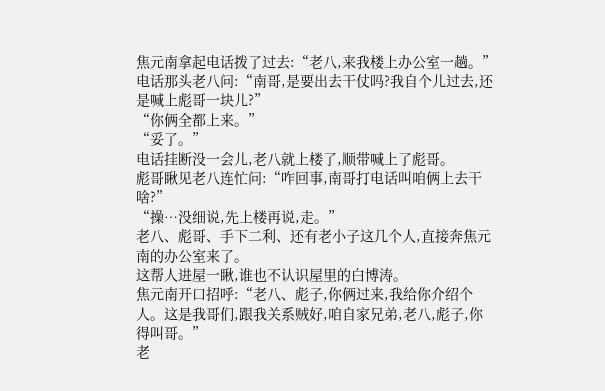焦元南拿起电话拨了过去:“老八,来我楼上办公室一趟。”
电话那头老八问:“南哥,是要出去干仗吗?我自个儿过去,还是喊上彪哥一块儿?”
“你俩全都上来。”
“妥了。”
电话挂断没一会儿,老八就上楼了,顺带喊上了彪哥。
彪哥瞅见老八连忙问:“咋回事,南哥打电话叫咱俩上去干啥?”
“操…没细说,先上楼再说,走。”
老八、彪哥、手下二利、还有老小子这几个人,直接奔焦元南的办公室来了。
这帮人进屋一瞅,谁也不认识屋里的白博涛。
焦元南开口招呼:“老八、彪子,你俩过来,我给你介绍个人。这是我哥们,跟我关系贼好,咱自家兄弟,老八,彪子,你得叫哥。”
老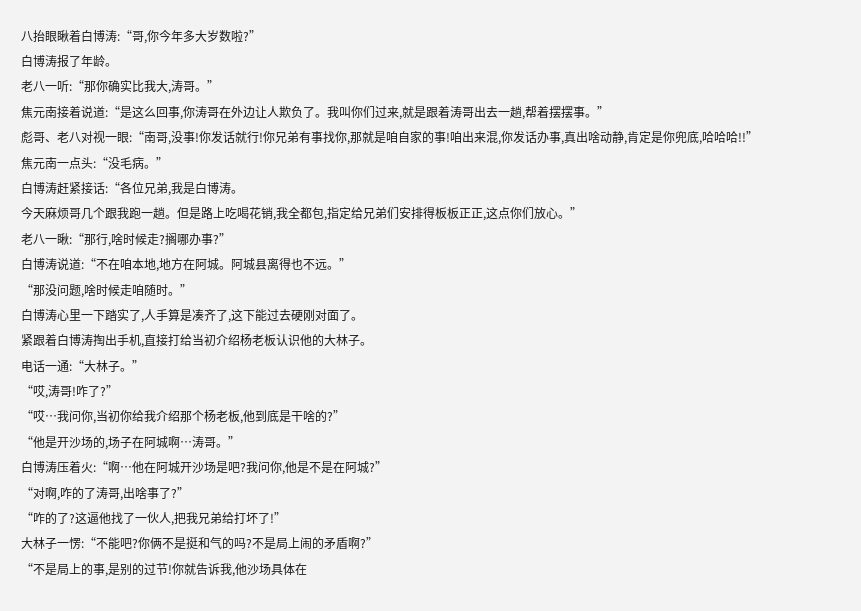八抬眼瞅着白博涛:“哥,你今年多大岁数啦?”
白博涛报了年龄。
老八一听:“那你确实比我大,涛哥。”
焦元南接着说道:“是这么回事,你涛哥在外边让人欺负了。我叫你们过来,就是跟着涛哥出去一趟,帮着摆摆事。”
彪哥、老八对视一眼:“南哥,没事!你发话就行!你兄弟有事找你,那就是咱自家的事!咱出来混,你发话办事,真出啥动静,肯定是你兜底,哈哈哈!!”
焦元南一点头:“没毛病。”
白博涛赶紧接话:“各位兄弟,我是白博涛。
今天麻烦哥几个跟我跑一趟。但是路上吃喝花销,我全都包,指定给兄弟们安排得板板正正,这点你们放心。”
老八一瞅:“那行,啥时候走?搁哪办事?”
白博涛说道:“不在咱本地,地方在阿城。阿城县离得也不远。”
“那没问题,啥时候走咱随时。”
白博涛心里一下踏实了,人手算是凑齐了,这下能过去硬刚对面了。
紧跟着白博涛掏出手机,直接打给当初介绍杨老板认识他的大林子。
电话一通:“大林子。”
“哎,涛哥!咋了?”
“哎…我问你,当初你给我介绍那个杨老板,他到底是干啥的?”
“他是开沙场的,场子在阿城啊…涛哥。”
白博涛压着火:“啊…他在阿城开沙场是吧?我问你,他是不是在阿城?”
“对啊,咋的了涛哥,出啥事了?”
“咋的了?这逼他找了一伙人,把我兄弟给打坏了!”
大林子一愣:“不能吧?你俩不是挺和气的吗?不是局上闹的矛盾啊?”
“不是局上的事,是别的过节!你就告诉我,他沙场具体在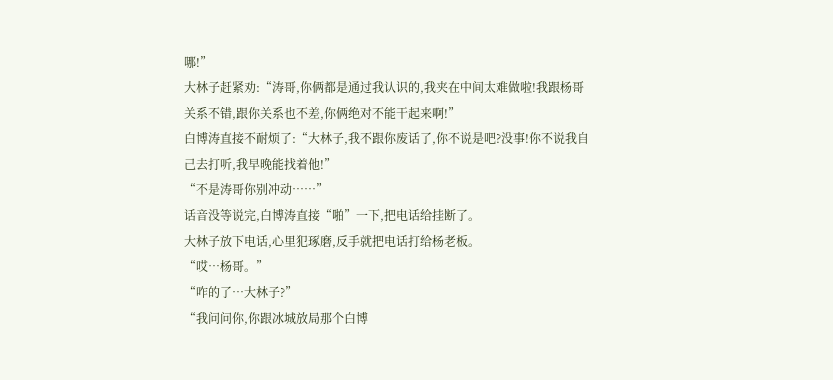哪!”
大林子赶紧劝:“涛哥,你俩都是通过我认识的,我夹在中间太难做啦!我跟杨哥关系不错,跟你关系也不差,你俩绝对不能干起来啊!”
白博涛直接不耐烦了:“大林子,我不跟你废话了,你不说是吧?没事!你不说我自己去打听,我早晚能找着他!”
“不是涛哥你别冲动……”
话音没等说完,白博涛直接“啪”一下,把电话给挂断了。
大林子放下电话,心里犯琢磨,反手就把电话打给杨老板。
“哎…杨哥。”
“咋的了…大林子?”
“我问问你,你跟冰城放局那个白博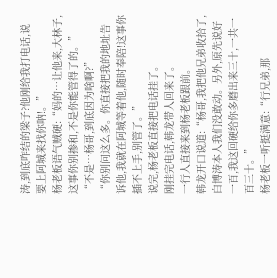涛,到底咋结的梁子?他刚给我打电话,说要上阿城来找你呐!。”
杨老板语气贼硬:“妈的…让他来,大林子,这事你别掺和,不是你能管得了的。”
“不是…杨哥,到底因为啥啊?”
“你别问这么多。你直接把我的地址告诉他,我就在阿城等着他,随时奉陪!这事你插不上手,别管了。”
说完,杨老板直接把电话挂了。
刚挂完电话,韩龙带人回来了。
一行人直接来到杨老板跟前。
韩龙开口说道:“杨哥,我把他兄弟收拾了,白博涛本人我们没敢动。另外,原先说好一百,我这回硬给你多磨出来三十,一共一百三十。”
杨老板一听挺满意:“行兄弟,那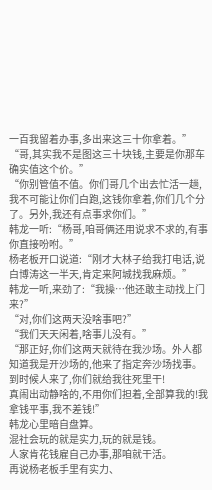一百我留着办事,多出来这三十你拿着。”
“哥,其实我不是图这三十块钱,主要是你那车确实值这个价。”
“你别管值不值。你们哥几个出去忙活一趟,我不可能让你们白跑,这钱你拿着,你们几个分了。另外,我还有点事求你们。”
韩龙一听:“杨哥,咱哥俩还用说求不求的,有事你直接吩咐。”
杨老板开口说道:“刚才大林子给我打电话,说白博涛这一半天,肯定来阿城找我麻烦。”
韩龙一听,来劲了:“我操…他还敢主动找上门来?”
“对,你们这两天没啥事吧?”
“我们天天闲着,啥事儿没有。”
“那正好,你们这两天就待在我沙场。外人都知道我是开沙场的,他来了指定奔沙场找事。到时候人来了,你们就给我往死里干!
真闹出动静啥的,不用你们担着,全部算我的!我拿钱平事,我不差钱!”
韩龙心里暗自盘算。
混社会玩的就是实力,玩的就是钱。
人家肯花钱雇自己办事,那咱就干活。
再说杨老板手里有实力、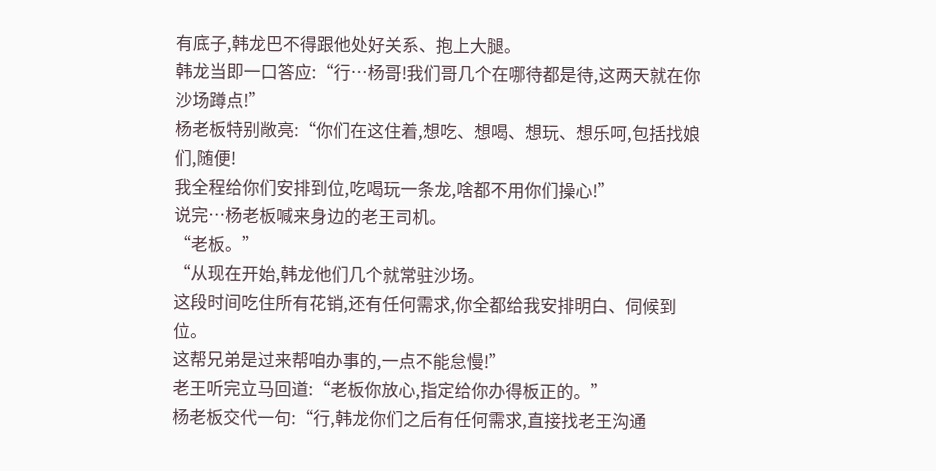有底子,韩龙巴不得跟他处好关系、抱上大腿。
韩龙当即一口答应:“行…杨哥!我们哥几个在哪待都是待,这两天就在你沙场蹲点!”
杨老板特别敞亮:“你们在这住着,想吃、想喝、想玩、想乐呵,包括找娘们,随便!
我全程给你们安排到位,吃喝玩一条龙,啥都不用你们操心!”
说完…杨老板喊来身边的老王司机。
“老板。”
“从现在开始,韩龙他们几个就常驻沙场。
这段时间吃住所有花销,还有任何需求,你全都给我安排明白、伺候到位。
这帮兄弟是过来帮咱办事的,一点不能怠慢!”
老王听完立马回道:“老板你放心,指定给你办得板正的。”
杨老板交代一句:“行,韩龙你们之后有任何需求,直接找老王沟通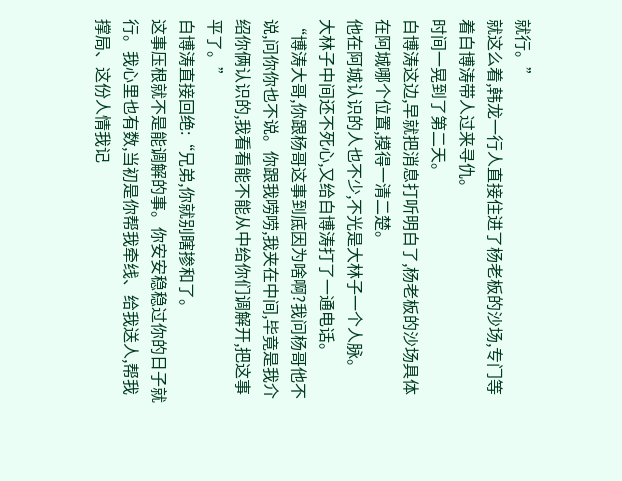就行。”
就这么着,韩龙一行人直接住进了杨老板的沙场,专门等着白博涛带人过来寻仇。
时间一晃到了第二天。
白博涛这边,早就把消息打听明白了,杨老板的沙场具体在阿城哪个位置,摸得一清二楚。
他在阿城认识的人也不少,不光是大林子一个人脉。
大林子中间还不死心,又给白博涛打了一通电话。
“博涛大哥,你跟杨哥这事到底因为啥啊?我问杨哥他不说,问你你也不说。你跟我唠唠,我夹在中间,毕竟是我介绍你俩认识的,我看看能不能从中给你们调解开,把这事平了。”
白博涛直接回绝:“兄弟,你就别瞎掺和了。
这事压根就不是能调解的事。你安安稳稳过你的日子就行。我心里也有数,当初是你帮我牵线、给我送人,帮我撑局、这份人情我记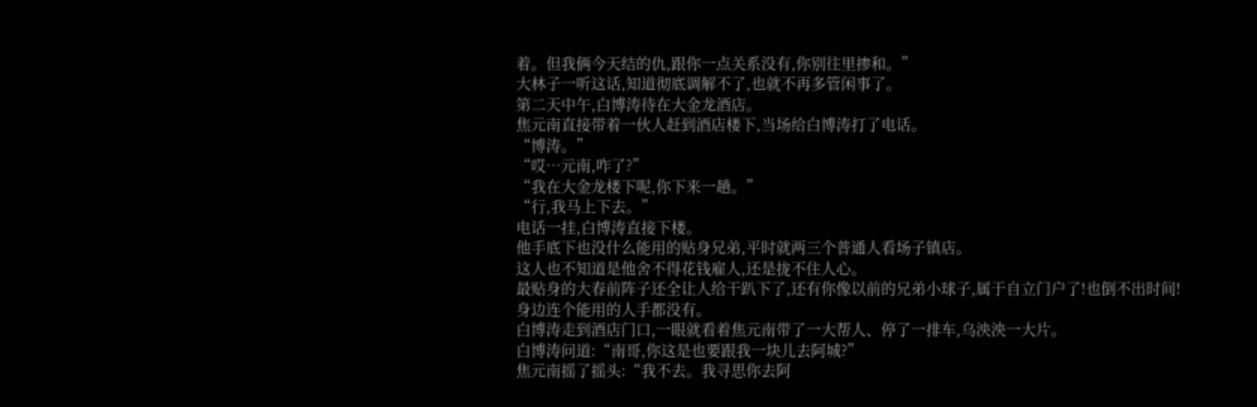着。但我俩今天结的仇,跟你一点关系没有,你别往里掺和。”
大林子一听这话,知道彻底调解不了,也就不再多管闲事了。
第二天中午,白博涛待在大金龙酒店。
焦元南直接带着一伙人赶到酒店楼下,当场给白博涛打了电话。
“博涛。”
“哎…元南,咋了?”
“我在大金龙楼下呢,你下来一趟。”
“行,我马上下去。”
电话一挂,白博涛直接下楼。
他手底下也没什么能用的贴身兄弟,平时就两三个普通人看场子镇店。
这人也不知道是他舍不得花钱雇人,还是拢不住人心。
最贴身的大春前阵子还全让人给干趴下了,还有你像以前的兄弟小球子,属于自立门户了!也倒不出时间!
身边连个能用的人手都没有。
白博涛走到酒店门口,一眼就看着焦元南带了一大帮人、停了一排车,乌泱泱一大片。
白博涛问道:“南哥,你这是也要跟我一块儿去阿城?”
焦元南摇了摇头:“我不去。我寻思你去阿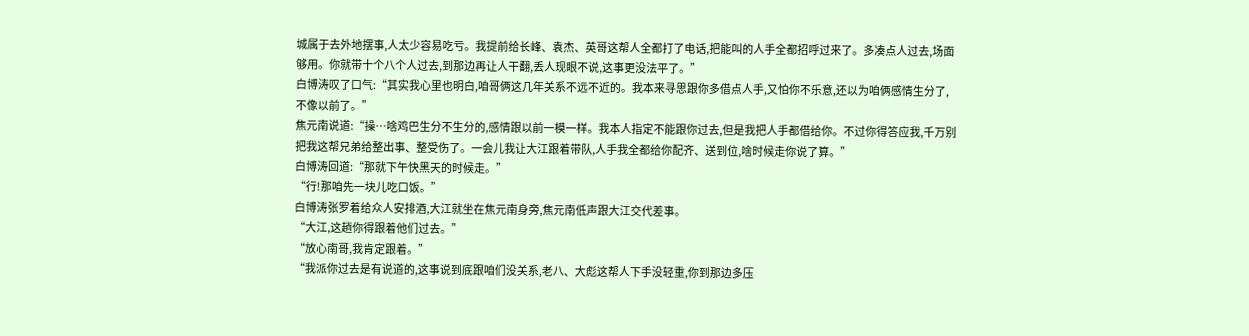城属于去外地摆事,人太少容易吃亏。我提前给长峰、袁杰、英哥这帮人全都打了电话,把能叫的人手全都招呼过来了。多凑点人过去,场面够用。你就带十个八个人过去,到那边再让人干翻,丢人现眼不说,这事更没法平了。”
白博涛叹了口气:“其实我心里也明白,咱哥俩这几年关系不远不近的。我本来寻思跟你多借点人手,又怕你不乐意,还以为咱俩感情生分了,不像以前了。”
焦元南说道:“操…啥鸡巴生分不生分的,感情跟以前一模一样。我本人指定不能跟你过去,但是我把人手都借给你。不过你得答应我,千万别把我这帮兄弟给整出事、整受伤了。一会儿我让大江跟着带队,人手我全都给你配齐、送到位,啥时候走你说了算。”
白博涛回道:“那就下午快黑天的时候走。”
“行!那咱先一块儿吃口饭。”
白博涛张罗着给众人安排酒,大江就坐在焦元南身旁,焦元南低声跟大江交代差事。
“大江,这趟你得跟着他们过去。”
“放心南哥,我肯定跟着。”
“我派你过去是有说道的,这事说到底跟咱们没关系,老八、大彪这帮人下手没轻重,你到那边多压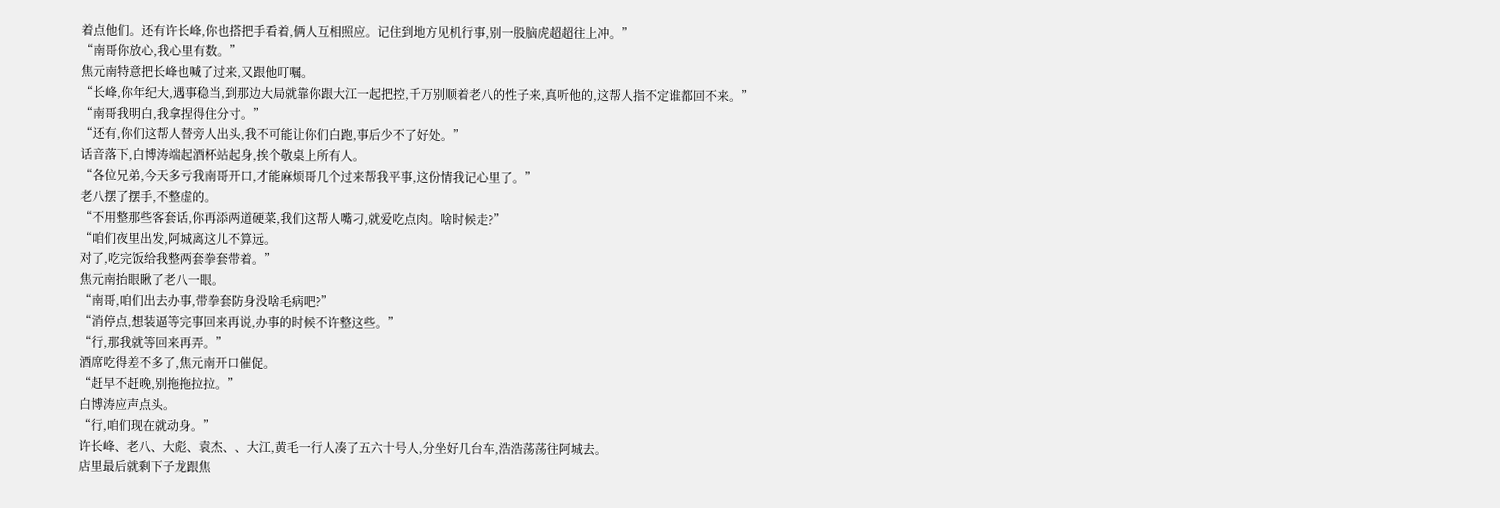着点他们。还有许长峰,你也搭把手看着,俩人互相照应。记住到地方见机行事,别一股脑虎超超往上冲。”
“南哥你放心,我心里有数。”
焦元南特意把长峰也喊了过来,又跟他叮嘱。
“长峰,你年纪大,遇事稳当,到那边大局就靠你跟大江一起把控,千万别顺着老八的性子来,真听他的,这帮人指不定谁都回不来。”
“南哥我明白,我拿捏得住分寸。”
“还有,你们这帮人替旁人出头,我不可能让你们白跑,事后少不了好处。”
话音落下,白博涛端起酒杯站起身,挨个敬桌上所有人。
“各位兄弟,今天多亏我南哥开口,才能麻烦哥几个过来帮我平事,这份情我记心里了。”
老八摆了摆手,不整虚的。
“不用整那些客套话,你再添两道硬菜,我们这帮人嘴刁,就爱吃点肉。啥时候走?”
“咱们夜里出发,阿城离这儿不算远。
对了,吃完饭给我整两套拳套带着。”
焦元南抬眼瞅了老八一眼。
“南哥,咱们出去办事,带拳套防身没啥毛病吧?”
“消停点,想装逼等完事回来再说,办事的时候不许整这些。”
“行,那我就等回来再弄。”
酒席吃得差不多了,焦元南开口催促。
“赶早不赶晚,别拖拖拉拉。”
白博涛应声点头。
“行,咱们现在就动身。”
许长峰、老八、大彪、袁杰、、大江,黄毛一行人凑了五六十号人,分坐好几台车,浩浩荡荡往阿城去。
店里最后就剩下子龙跟焦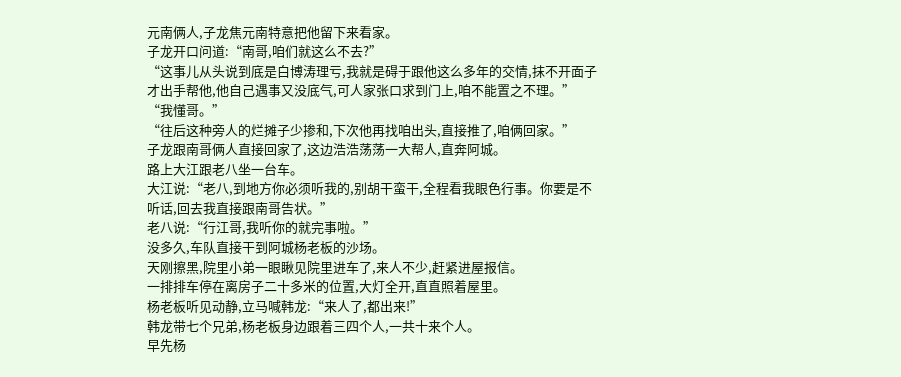元南俩人,子龙焦元南特意把他留下来看家。
子龙开口问道:“南哥,咱们就这么不去?”
“这事儿从头说到底是白博涛理亏,我就是碍于跟他这么多年的交情,抹不开面子才出手帮他,他自己遇事又没底气,可人家张口求到门上,咱不能置之不理。”
“我懂哥。”
“往后这种旁人的烂摊子少掺和,下次他再找咱出头,直接推了,咱俩回家。”
子龙跟南哥俩人直接回家了,这边浩浩荡荡一大帮人,直奔阿城。
路上大江跟老八坐一台车。
大江说:“老八,到地方你必须听我的,别胡干蛮干,全程看我眼色行事。你要是不听话,回去我直接跟南哥告状。”
老八说:“行江哥,我听你的就完事啦。”
没多久,车队直接干到阿城杨老板的沙场。
天刚擦黑,院里小弟一眼瞅见院里进车了,来人不少,赶紧进屋报信。
一排排车停在离房子二十多米的位置,大灯全开,直直照着屋里。
杨老板听见动静,立马喊韩龙:“来人了,都出来!”
韩龙带七个兄弟,杨老板身边跟着三四个人,一共十来个人。
早先杨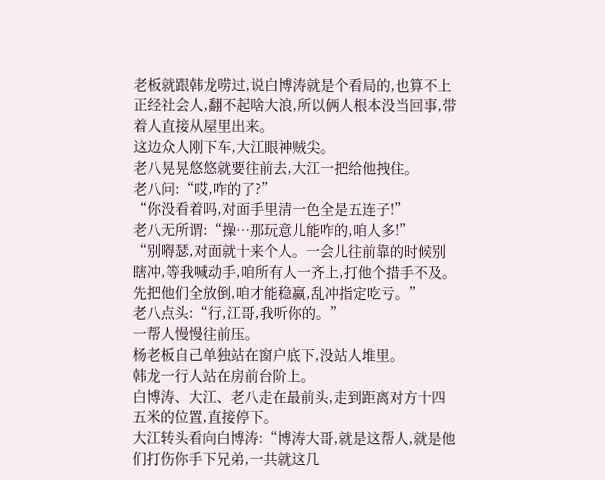老板就跟韩龙唠过,说白博涛就是个看局的,也算不上正经社会人,翻不起啥大浪,所以俩人根本没当回事,带着人直接从屋里出来。
这边众人刚下车,大江眼神贼尖。
老八晃晃悠悠就要往前去,大江一把给他拽住。
老八问:“哎,咋的了?”
“你没看着吗,对面手里清一色全是五连子!”
老八无所谓:“操…那玩意儿能咋的,咱人多!”
“别嘚瑟,对面就十来个人。一会儿往前靠的时候别瞎冲,等我喊动手,咱所有人一齐上,打他个措手不及。先把他们全放倒,咱才能稳赢,乱冲指定吃亏。”
老八点头:“行,江哥,我听你的。”
一帮人慢慢往前压。
杨老板自己单独站在窗户底下,没站人堆里。
韩龙一行人站在房前台阶上。
白博涛、大江、老八走在最前头,走到距离对方十四五米的位置,直接停下。
大江转头看向白博涛:“博涛大哥,就是这帮人,就是他们打伤你手下兄弟,一共就这几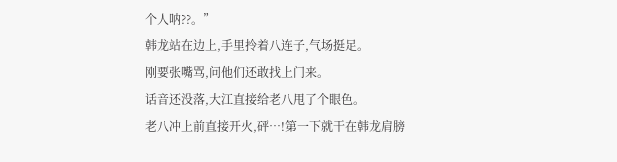个人呐??。”
韩龙站在边上,手里拎着八连子,气场挺足。
刚要张嘴骂,问他们还敢找上门来。
话音还没落,大江直接给老八甩了个眼色。
老八冲上前直接开火,砰…!第一下就干在韩龙肩膀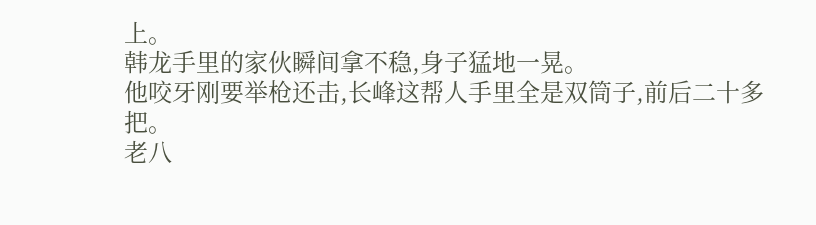上。
韩龙手里的家伙瞬间拿不稳,身子猛地一晃。
他咬牙刚要举枪还击,长峰这帮人手里全是双筒子,前后二十多把。
老八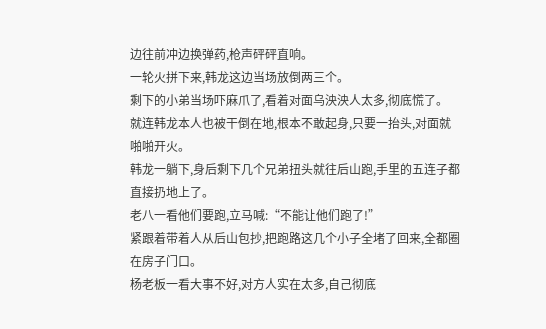边往前冲边换弹药,枪声砰砰直响。
一轮火拼下来,韩龙这边当场放倒两三个。
剩下的小弟当场吓麻爪了,看着对面乌泱泱人太多,彻底慌了。
就连韩龙本人也被干倒在地,根本不敢起身,只要一抬头,对面就啪啪开火。
韩龙一躺下,身后剩下几个兄弟扭头就往后山跑,手里的五连子都直接扔地上了。
老八一看他们要跑,立马喊:“不能让他们跑了!”
紧跟着带着人从后山包抄,把跑路这几个小子全堵了回来,全都圈在房子门口。
杨老板一看大事不好,对方人实在太多,自己彻底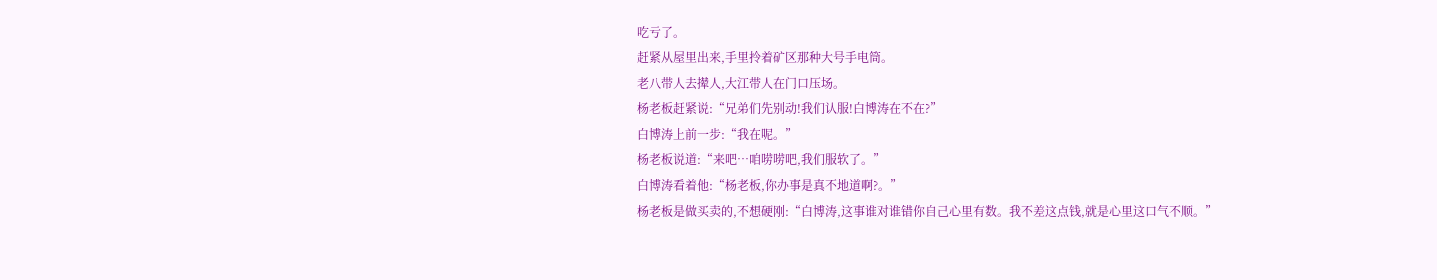吃亏了。
赶紧从屋里出来,手里拎着矿区那种大号手电筒。
老八带人去撵人,大江带人在门口压场。
杨老板赶紧说:“兄弟们先别动!我们认服!白博涛在不在?”
白博涛上前一步:“我在呢。”
杨老板说道:“来吧…咱唠唠吧,我们服软了。”
白博涛看着他:“杨老板,你办事是真不地道啊?。”
杨老板是做买卖的,不想硬刚:“白博涛,这事谁对谁错你自己心里有数。我不差这点钱,就是心里这口气不顺。”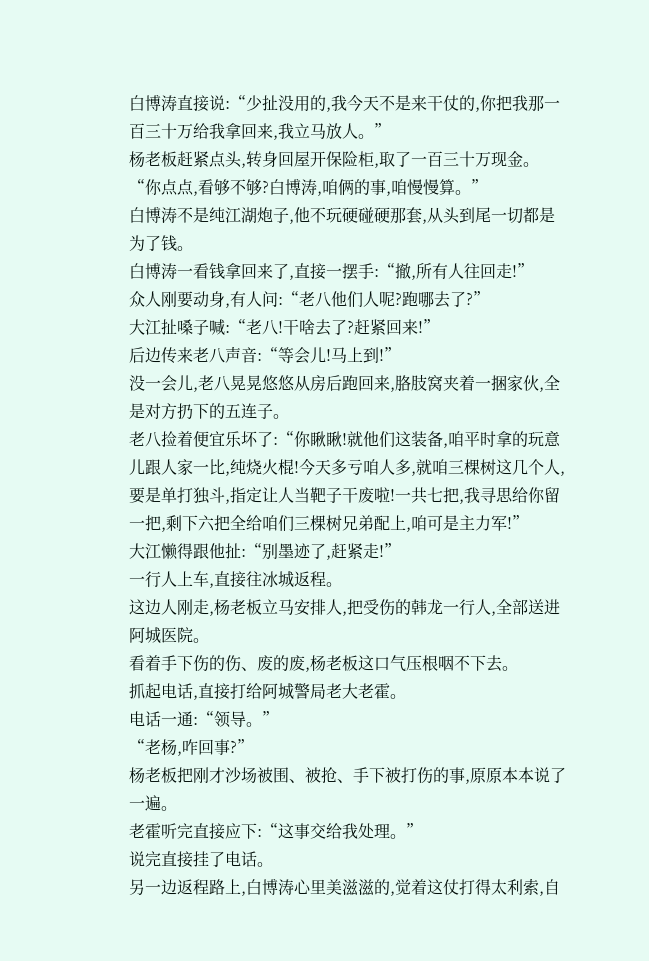白博涛直接说:“少扯没用的,我今天不是来干仗的,你把我那一百三十万给我拿回来,我立马放人。”
杨老板赶紧点头,转身回屋开保险柜,取了一百三十万现金。
“你点点,看够不够?白博涛,咱俩的事,咱慢慢算。”
白博涛不是纯江湖炮子,他不玩硬碰硬那套,从头到尾一切都是为了钱。
白博涛一看钱拿回来了,直接一摆手:“撤,所有人往回走!”
众人刚要动身,有人问:“老八他们人呢?跑哪去了?”
大江扯嗓子喊:“老八!干啥去了?赶紧回来!”
后边传来老八声音:“等会儿!马上到!”
没一会儿,老八晃晃悠悠从房后跑回来,胳肢窝夹着一捆家伙,全是对方扔下的五连子。
老八捡着便宜乐坏了:“你瞅瞅!就他们这装备,咱平时拿的玩意儿跟人家一比,纯烧火棍!今天多亏咱人多,就咱三棵树这几个人,要是单打独斗,指定让人当靶子干废啦!一共七把,我寻思给你留一把,剩下六把全给咱们三棵树兄弟配上,咱可是主力军!”
大江懒得跟他扯:“别墨迹了,赶紧走!”
一行人上车,直接往冰城返程。
这边人刚走,杨老板立马安排人,把受伤的韩龙一行人,全部送进阿城医院。
看着手下伤的伤、废的废,杨老板这口气压根咽不下去。
抓起电话,直接打给阿城警局老大老霍。
电话一通:“领导。”
“老杨,咋回事?”
杨老板把刚才沙场被围、被抢、手下被打伤的事,原原本本说了一遍。
老霍听完直接应下:“这事交给我处理。”
说完直接挂了电话。
另一边返程路上,白博涛心里美滋滋的,觉着这仗打得太利索,自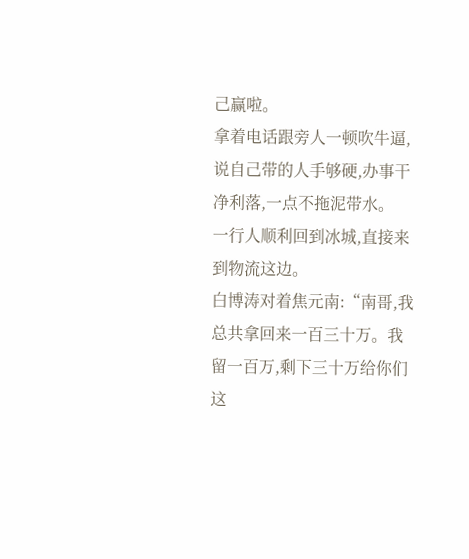己赢啦。
拿着电话跟旁人一顿吹牛逼,说自己带的人手够硬,办事干净利落,一点不拖泥带水。
一行人顺利回到冰城,直接来到物流这边。
白博涛对着焦元南:“南哥,我总共拿回来一百三十万。我留一百万,剩下三十万给你们这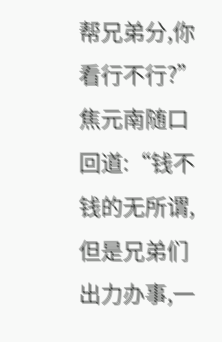帮兄弟分,你看行不行?”
焦元南随口回道:“钱不钱的无所谓,但是兄弟们出力办事,一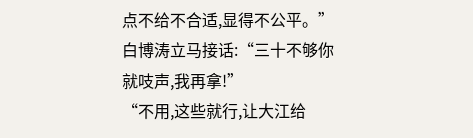点不给不合适,显得不公平。”
白博涛立马接话:“三十不够你就吱声,我再拿!”
“不用,这些就行,让大江给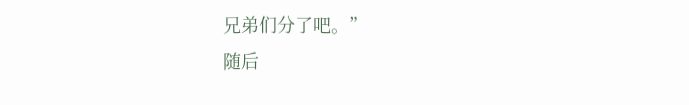兄弟们分了吧。”
随后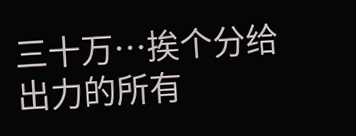三十万…挨个分给出力的所有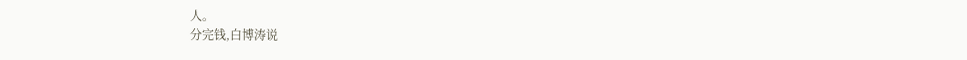人。
分完钱,白博涛说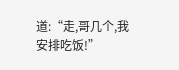道:“走,哥几个,我安排吃饭!”